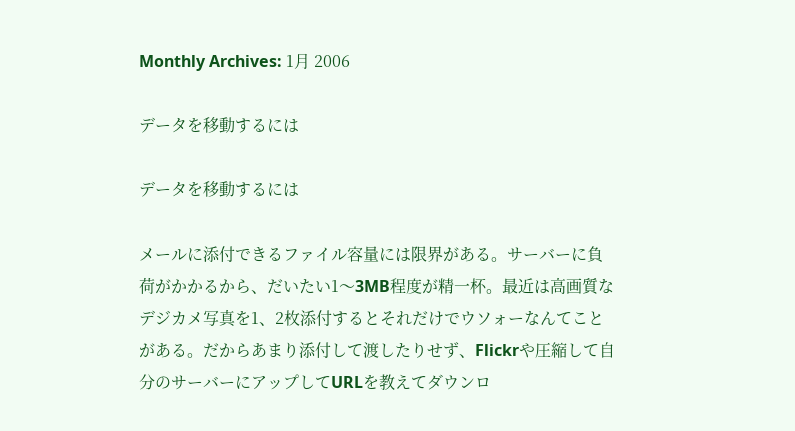Monthly Archives: 1月 2006

データを移動するには

データを移動するには

メールに添付できるファイル容量には限界がある。サーバーに負荷がかかるから、だいたい1〜3MB程度が精一杯。最近は高画質なデジカメ写真を1、2枚添付するとそれだけでウソォーなんてことがある。だからあまり添付して渡したりせず、Flickrや圧縮して自分のサーバーにアップしてURLを教えてダウンロ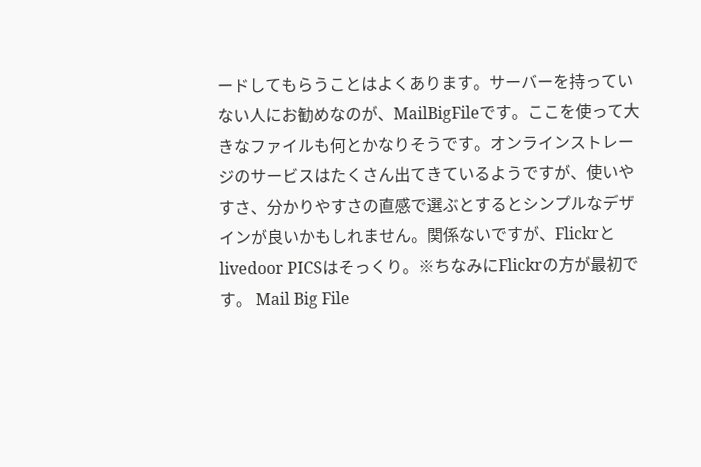ードしてもらうことはよくあります。サーバーを持っていない人にお勧めなのが、MailBigFileです。ここを使って大きなファイルも何とかなりそうです。オンラインストレージのサービスはたくさん出てきているようですが、使いやすさ、分かりやすさの直感で選ぶとするとシンプルなデザインが良いかもしれません。関係ないですが、Flickrとlivedoor PICSはそっくり。※ちなみにFlickrの方が最初です。 Mail Big File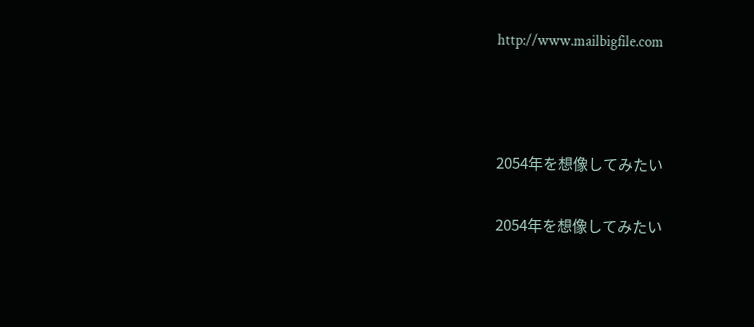http://www.mailbigfile.com



2054年を想像してみたい

2054年を想像してみたい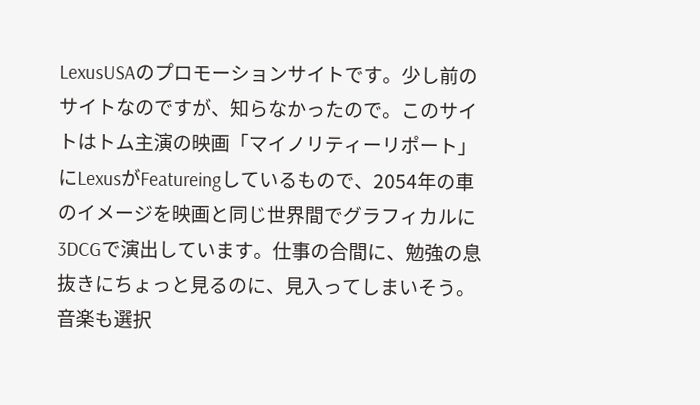LexusUSAのプロモーションサイトです。少し前のサイトなのですが、知らなかったので。このサイトはトム主演の映画「マイノリティーリポート」にLexusがFeatureingしているもので、2054年の車のイメージを映画と同じ世界間でグラフィカルに3DCGで演出しています。仕事の合間に、勉強の息抜きにちょっと見るのに、見入ってしまいそう。音楽も選択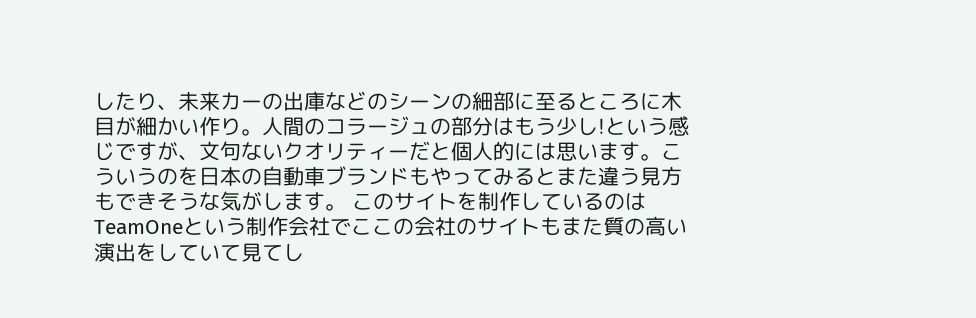したり、未来カーの出庫などのシーンの細部に至るところに木目が細かい作り。人間のコラージュの部分はもう少し!という感じですが、文句ないクオリティーだと個人的には思います。こういうのを日本の自動車ブランドもやってみるとまた違う見方もできそうな気がします。 このサイトを制作しているのはTeamOneという制作会社でここの会社のサイトもまた質の高い演出をしていて見てし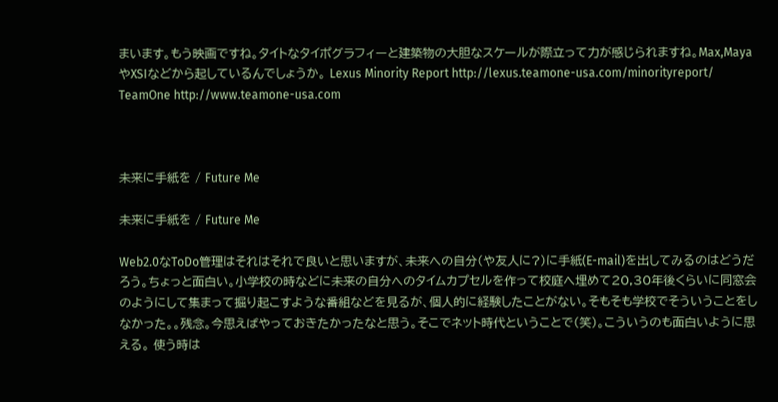まいます。もう映画ですね。タイトなタイポグラフィーと建築物の大胆なスケールが際立って力が感じられますね。Max,MayaやXSIなどから起しているんでしょうか。 Lexus Minority Report http://lexus.teamone-usa.com/minorityreport/ TeamOne http://www.teamone-usa.com



未来に手紙を / Future Me

未来に手紙を / Future Me

Web2.0なToDo管理はそれはそれで良いと思いますが、未来への自分(や友人に?)に手紙(E-mail)を出してみるのはどうだろう。ちょっと面白い。小学校の時などに未来の自分へのタイムカプセルを作って校庭へ埋めて20,30年後くらいに同窓会のようにして集まって掘り起こすような番組などを見るが、個人的に経験したことがない。そもそも学校でそういうことをしなかった。。残念。今思えばやっておきたかったなと思う。そこでネット時代ということで(笑)。こういうのも面白いように思える。 使う時は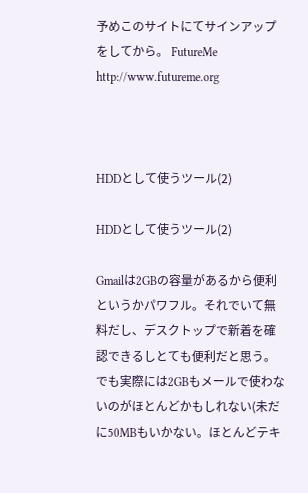予めこのサイトにてサインアップをしてから。 FutureMe http://www.futureme.org



HDDとして使うツール(2)

HDDとして使うツール(2)

Gmailは2GBの容量があるから便利というかパワフル。それでいて無料だし、デスクトップで新着を確認できるしとても便利だと思う。でも実際には2GBもメールで使わないのがほとんどかもしれない(未だに50MBもいかない。ほとんどテキ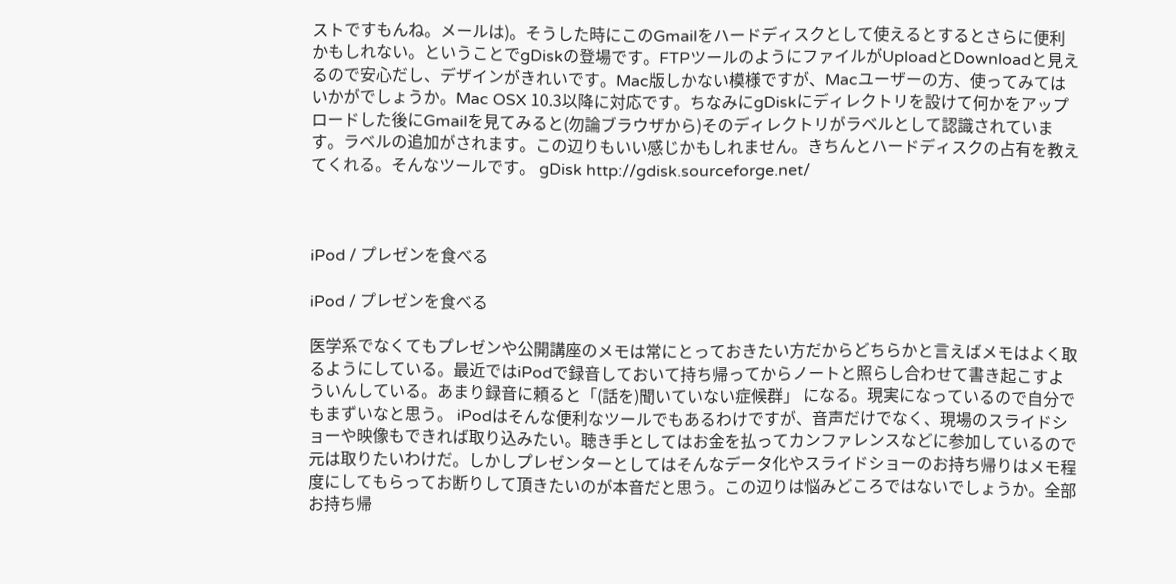ストですもんね。メールは)。そうした時にこのGmailをハードディスクとして使えるとするとさらに便利かもしれない。ということでgDiskの登場です。FTPツールのようにファイルがUploadとDownloadと見えるので安心だし、デザインがきれいです。Mac版しかない模様ですが、Macユーザーの方、使ってみてはいかがでしょうか。Mac OSX 10.3以降に対応です。ちなみにgDiskにディレクトリを設けて何かをアップロードした後にGmailを見てみると(勿論ブラウザから)そのディレクトリがラベルとして認識されています。ラベルの追加がされます。この辺りもいい感じかもしれません。きちんとハードディスクの占有を教えてくれる。そんなツールです。 gDisk http://gdisk.sourceforge.net/



iPod / プレゼンを食べる

iPod / プレゼンを食べる

医学系でなくてもプレゼンや公開講座のメモは常にとっておきたい方だからどちらかと言えばメモはよく取るようにしている。最近ではiPodで録音しておいて持ち帰ってからノートと照らし合わせて書き起こすよういんしている。あまり録音に頼ると「(話を)聞いていない症候群」 になる。現実になっているので自分でもまずいなと思う。 iPodはそんな便利なツールでもあるわけですが、音声だけでなく、現場のスライドショーや映像もできれば取り込みたい。聴き手としてはお金を払ってカンファレンスなどに参加しているので元は取りたいわけだ。しかしプレゼンターとしてはそんなデータ化やスライドショーのお持ち帰りはメモ程度にしてもらってお断りして頂きたいのが本音だと思う。この辺りは悩みどころではないでしょうか。全部お持ち帰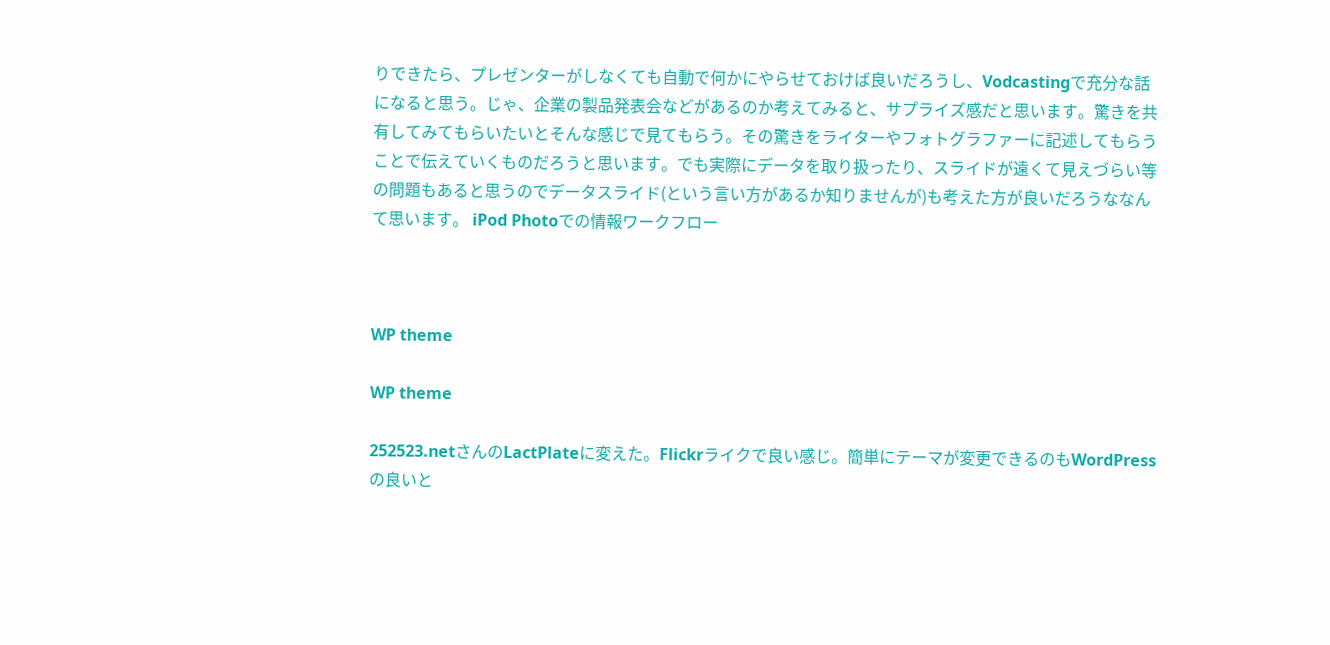りできたら、プレゼンターがしなくても自動で何かにやらせておけば良いだろうし、Vodcastingで充分な話になると思う。じゃ、企業の製品発表会などがあるのか考えてみると、サプライズ感だと思います。驚きを共有してみてもらいたいとそんな感じで見てもらう。その驚きをライターやフォトグラファーに記述してもらうことで伝えていくものだろうと思います。でも実際にデータを取り扱ったり、スライドが遠くて見えづらい等の問題もあると思うのでデータスライド(という言い方があるか知りませんが)も考えた方が良いだろうななんて思います。 iPod Photoでの情報ワークフロー



WP theme

WP theme

252523.netさんのLactPlateに変えた。Flickrライクで良い感じ。簡単にテーマが変更できるのもWordPressの良いと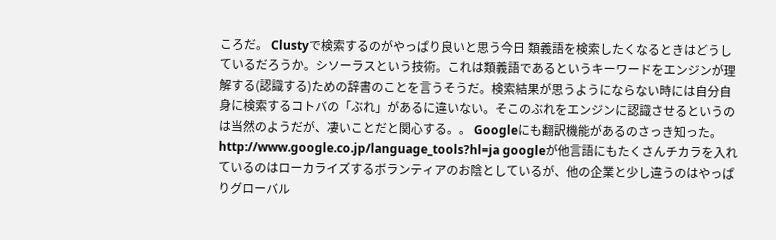ころだ。 Clustyで検索するのがやっぱり良いと思う今日 類義語を検索したくなるときはどうしているだろうか。シソーラスという技術。これは類義語であるというキーワードをエンジンが理解する(認識する)ための辞書のことを言うそうだ。検索結果が思うようにならない時には自分自身に検索するコトバの「ぶれ」があるに違いない。そこのぶれをエンジンに認識させるというのは当然のようだが、凄いことだと関心する。。 Googleにも翻訳機能があるのさっき知った。 http://www.google.co.jp/language_tools?hl=ja googleが他言語にもたくさんチカラを入れているのはローカライズするボランティアのお陰としているが、他の企業と少し違うのはやっぱりグローバル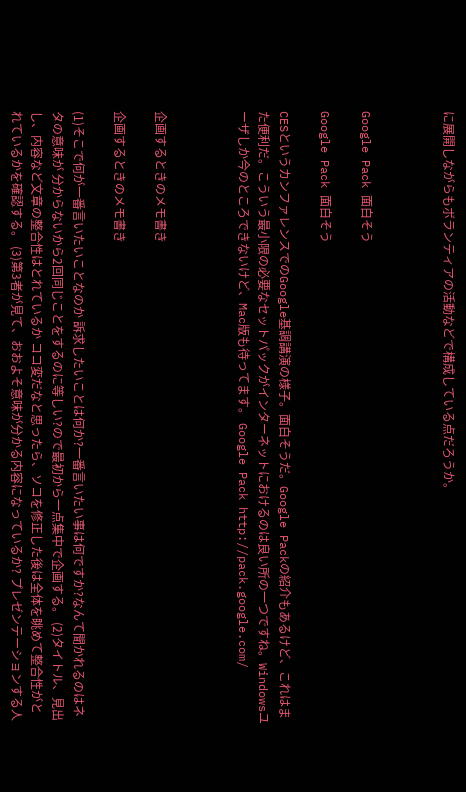に展開しながらもボランティアの活動などで構成している点だろうか。



Google Pack 面白そう

Google Pack 面白そう

CESというカンファレンスでのGoogle基調講演の様子。面白そうだ。Google Packの紹介もあるけど、これはまた便利だ。こういう最小限の必要なセットパックがインターネットにおけるのは良い所の一つですね。Windowsユーザしか今のところできないけど、Mac版も待ってます。 Google Pack http://pack.google.com/



企画するときのメモ書き

企画するときのメモ書き

(1)そこで何が一番言いたいことなのか 訴求したいことは何か?一番言いたい事は何ですか?なんて聞かれるのはネタの意味が 分からないから2回同じことをするのに等しい?ので最初から一点集中で企画する。 (2)タイトル、見出し、内容など文章の整合性はとれているか ココ変だなと思ったら、ソコを修正した後は全体を眺めて整合性がとれているかを確認する。 (3)第3者が見て、おおよそ意味が分かる内容になっているか? プレゼンテーションする人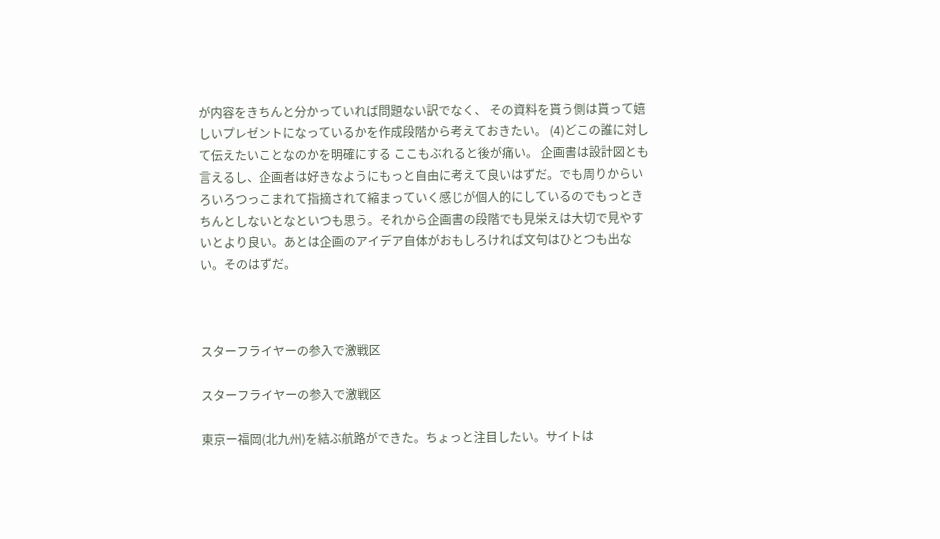が内容をきちんと分かっていれば問題ない訳でなく、 その資料を貰う側は貰って嬉しいプレゼントになっているかを作成段階から考えておきたい。 (4)どこの誰に対して伝えたいことなのかを明確にする ここもぶれると後が痛い。 企画書は設計図とも言えるし、企画者は好きなようにもっと自由に考えて良いはずだ。でも周りからいろいろつっこまれて指摘されて縮まっていく感じが個人的にしているのでもっときちんとしないとなといつも思う。それから企画書の段階でも見栄えは大切で見やすいとより良い。あとは企画のアイデア自体がおもしろければ文句はひとつも出ない。そのはずだ。



スターフライヤーの参入で激戦区

スターフライヤーの参入で激戦区

東京ー福岡(北九州)を結ぶ航路ができた。ちょっと注目したい。サイトは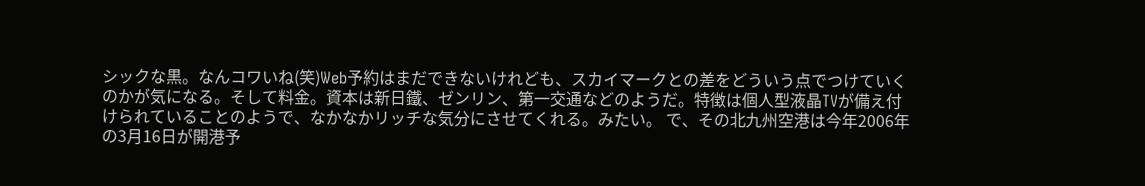シックな黒。なんコワいね(笑)Web予約はまだできないけれども、スカイマークとの差をどういう点でつけていくのかが気になる。そして料金。資本は新日鐵、ゼンリン、第一交通などのようだ。特徴は個人型液晶TVが備え付けられていることのようで、なかなかリッチな気分にさせてくれる。みたい。 で、その北九州空港は今年2006年の3月16日が開港予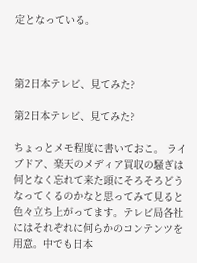定となっている。



第2日本テレビ、見てみた?

第2日本テレビ、見てみた?

ちょっとメモ程度に書いておこ。 ライブドア、楽天のメディア買収の騒ぎは何となく忘れて来た頭にそろそろどうなってくるのかなと思ってみて見ると色々立ち上がってます。テレビ局各社にはそれぞれに何らかのコンテンツを用意。中でも日本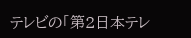テレビの「第2日本テレ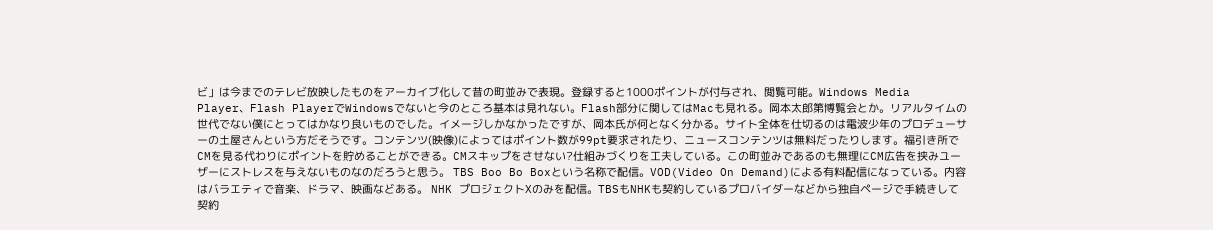ビ」は今までのテレビ放映したものをアーカイブ化して昔の町並みで表現。登録すると1000ポイントが付与され、閲覧可能。Windows Media Player、Flash PlayerでWindowsでないと今のところ基本は見れない。Flash部分に関してはMacも見れる。岡本太郎第博覧会とか。リアルタイムの世代でない僕にとってはかなり良いものでした。イメージしかなかったですが、岡本氏が何となく分かる。サイト全体を仕切るのは電波少年のプロデューサーの土屋さんという方だそうです。コンテンツ(映像)によってはポイント数が99pt要求されたり、ニュースコンテンツは無料だったりします。福引き所でCMを見る代わりにポイントを貯めることができる。CMスキップをさせない?仕組みづくりを工夫している。この町並みであるのも無理にCM広告を挟みユーザーにストレスを与えないものなのだろうと思う。 TBS Boo Bo Boxという名称で配信。VOD(Video On Demand)による有料配信になっている。内容はバラエティで音楽、ドラマ、映画などある。 NHK プロジェクトXのみを配信。TBSもNHKも契約しているプロバイダーなどから独自ページで手続きして契約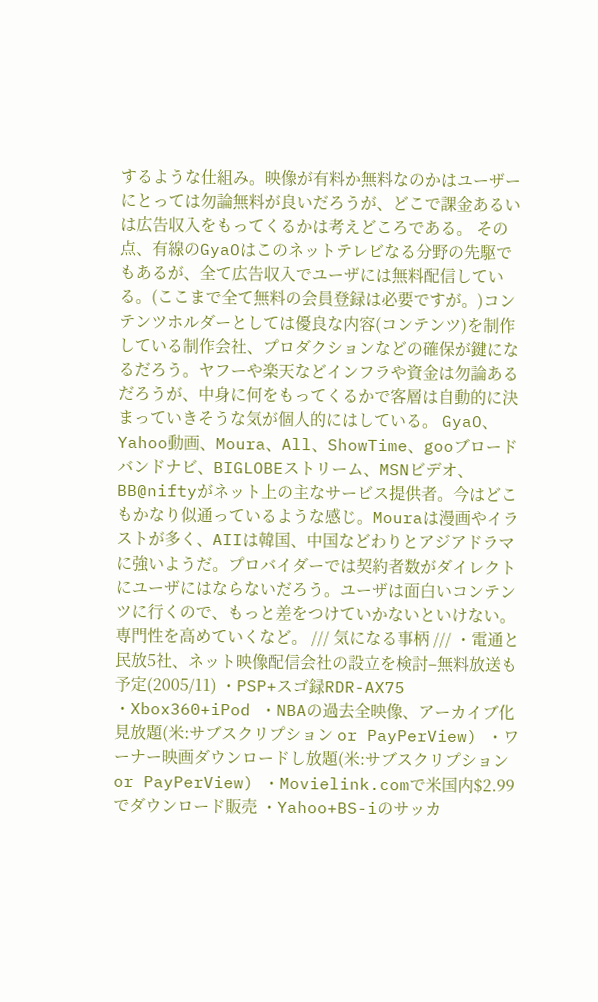するような仕組み。映像が有料か無料なのかはユーザーにとっては勿論無料が良いだろうが、どこで課金あるいは広告収入をもってくるかは考えどころである。 その点、有線のGyaOはこのネットテレビなる分野の先駆でもあるが、全て広告収入でユーザには無料配信している。(ここまで全て無料の会員登録は必要ですが。)コンテンツホルダーとしては優良な内容(コンテンツ)を制作している制作会社、プロダクションなどの確保が鍵になるだろう。ヤフーや楽天などインフラや資金は勿論あるだろうが、中身に何をもってくるかで客層は自動的に決まっていきそうな気が個人的にはしている。 GyaO、Yahoo動画、Moura、All、ShowTime、gooブロードバンドナビ、BIGLOBEストリーム、MSNビデオ、BB@niftyがネット上の主なサービス提供者。今はどこもかなり似通っているような感じ。Mouraは漫画やイラストが多く、AIIは韓国、中国などわりとアジアドラマに強いようだ。プロバイダーでは契約者数がダイレクトにユーザにはならないだろう。ユーザは面白いコンテンツに行くので、もっと差をつけていかないといけない。専門性を高めていくなど。 /// 気になる事柄 /// ・電通と民放5社、ネット映像配信会社の設立を検討–無料放送も予定(2005/11) ・PSP+スゴ録RDR-AX75 ・Xbox360+iPod ・NBAの過去全映像、アーカイブ化見放題(米:サブスクリプション or PayPerView) ・ワーナー映画ダウンロードし放題(米:サブスクリプション or PayPerView) ・Movielink.comで米国内$2.99でダウンロード販売 ・Yahoo+BS-iのサッカ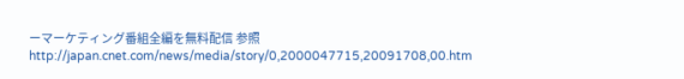ーマーケティング番組全編を無料配信 参照 http://japan.cnet.com/news/media/story/0,2000047715,20091708,00.htm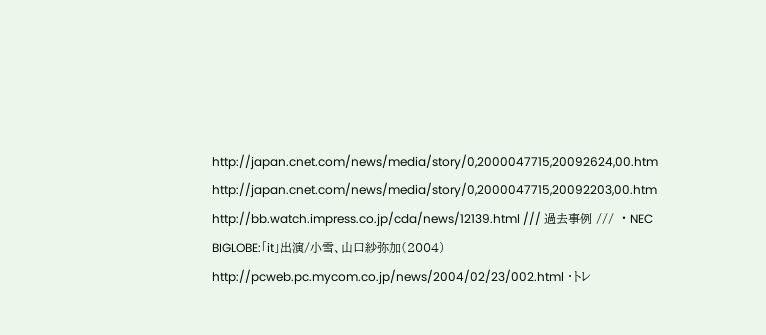http://japan.cnet.com/news/media/story/0,2000047715,20092624,00.htm http://japan.cnet.com/news/media/story/0,2000047715,20092203,00.htm http://bb.watch.impress.co.jp/cda/news/12139.html /// 過去事例 /// ・NEC BIGLOBE:「it」出演/小雪、山口紗弥加(2004) http://pcweb.pc.mycom.co.jp/news/2004/02/23/002.html ・トレ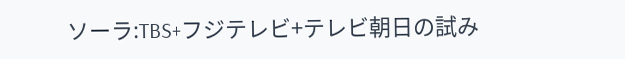ソーラ:TBS+フジテレビ+テレビ朝日の試み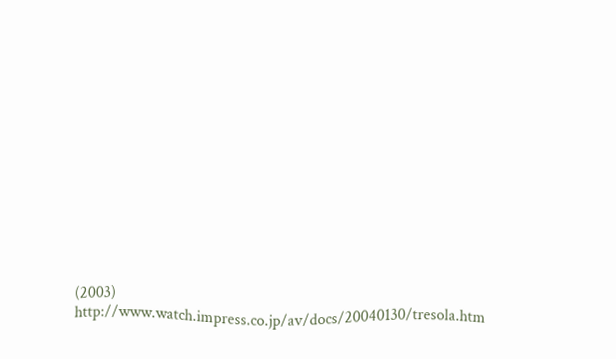(2003) http://www.watch.impress.co.jp/av/docs/20040130/tresola.htm